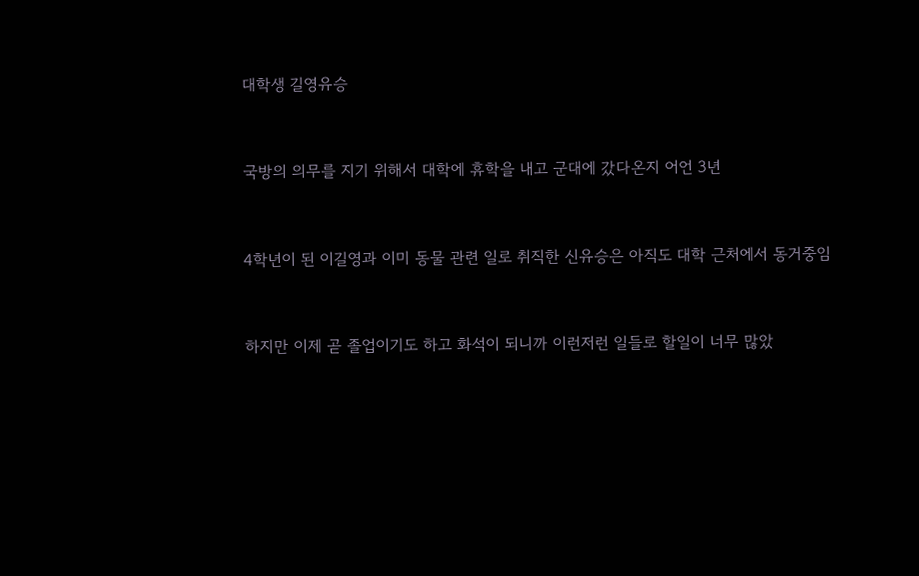대학생 길영유승


국방의 의무를 지기 위해서 대학에 휴학을 내고 군대에 갔다온지 어언 3년


4학년이 된 이길영과 이미 동물 관련 일로 취직한 신유승은 아직도 대학 근처에서 동거중임


하지만 이제 곧 졸업이기도 하고 화석이 되니까 이런저런 일들로 할일이 너무 많았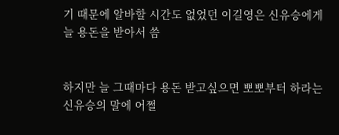기 때문에 알바할 시간도 없었던 이길영은 신유승에게 늘 용돈을 받아서 씀


하지만 늘 그때마다 용돈 받고싶으면 뽀뽀부터 하라는 신유승의 말에 어쩔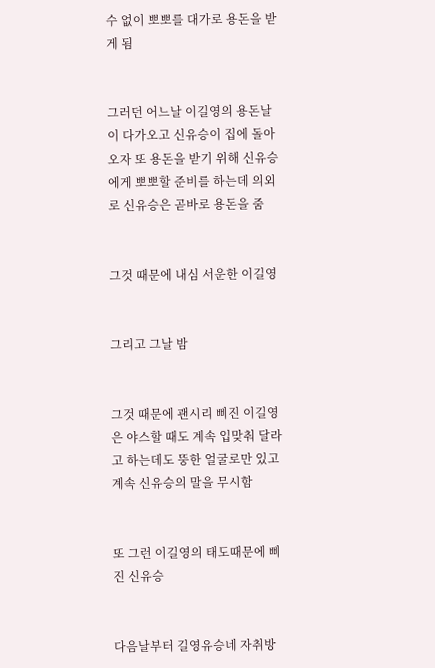수 없이 뽀뽀를 대가로 용돈을 받게 됨


그러던 어느날 이길영의 용돈날이 다가오고 신유승이 집에 돌아오자 또 용돈을 받기 위해 신유승에게 뽀뽀할 준비를 하는데 의외로 신유승은 곧바로 용돈을 줌


그것 때문에 내심 서운한 이길영


그리고 그날 밤


그것 때문에 괜시리 삐진 이길영은 야스할 때도 계속 입맞춰 달라고 하는데도 뚱한 얼굴로만 있고 계속 신유승의 말을 무시함


또 그런 이길영의 태도때문에 삐진 신유승


다음날부터 길영유승네 자취방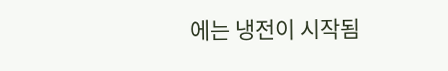에는 냉전이 시작됨